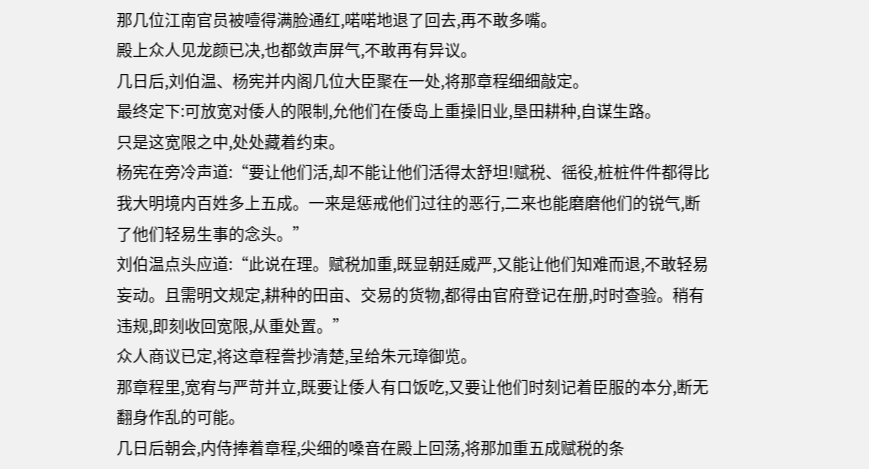那几位江南官员被噎得满脸通红,喏喏地退了回去,再不敢多嘴。
殿上众人见龙颜已决,也都敛声屏气,不敢再有异议。
几日后,刘伯温、杨宪并内阁几位大臣聚在一处,将那章程细细敲定。
最终定下:可放宽对倭人的限制,允他们在倭岛上重操旧业,垦田耕种,自谋生路。
只是这宽限之中,处处藏着约束。
杨宪在旁冷声道:“要让他们活,却不能让他们活得太舒坦!赋税、徭役,桩桩件件都得比我大明境内百姓多上五成。一来是惩戒他们过往的恶行,二来也能磨磨他们的锐气,断了他们轻易生事的念头。”
刘伯温点头应道:“此说在理。赋税加重,既显朝廷威严,又能让他们知难而退,不敢轻易妄动。且需明文规定,耕种的田亩、交易的货物,都得由官府登记在册,时时查验。稍有违规,即刻收回宽限,从重处置。”
众人商议已定,将这章程誊抄清楚,呈给朱元璋御览。
那章程里,宽宥与严苛并立,既要让倭人有口饭吃,又要让他们时刻记着臣服的本分,断无翻身作乱的可能。
几日后朝会,内侍捧着章程,尖细的嗓音在殿上回荡,将那加重五成赋税的条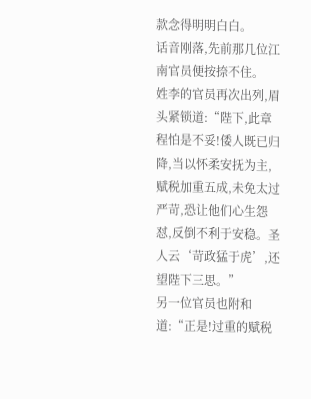款念得明明白白。
话音刚落,先前那几位江南官员便按捺不住。
姓李的官员再次出列,眉头紧锁道:“陛下,此章程怕是不妥!倭人既已归降,当以怀柔安抚为主,赋税加重五成,未免太过严苛,恐让他们心生怨怼,反倒不利于安稳。圣人云‘苛政猛于虎’,还望陛下三思。”
另一位官员也附和道:“正是!过重的赋税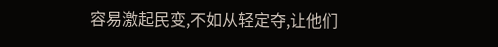容易激起民变,不如从轻定夺,让他们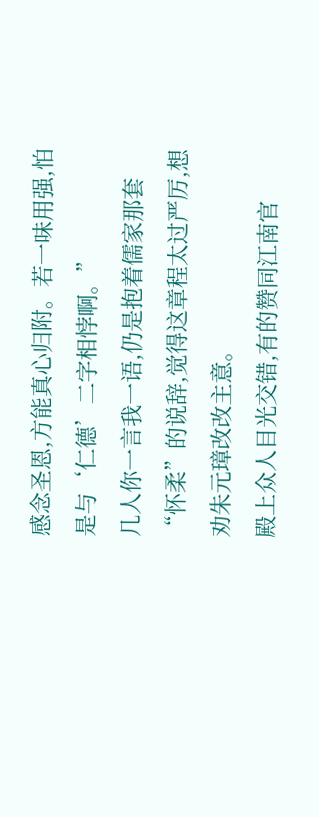感念圣恩,方能真心归附。若一味用强,怕是与‘仁德’二字相悖啊。”
几人你一言我一语,仍是抱着儒家那套“怀柔”的说辞,觉得这章程太过严厉,想劝朱元璋改改主意。
殿上众人目光交错,有的赞同江南官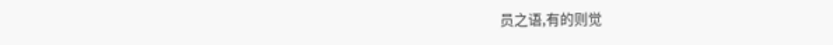员之语,有的则觉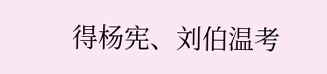得杨宪、刘伯温考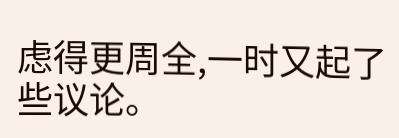虑得更周全,一时又起了些议论。